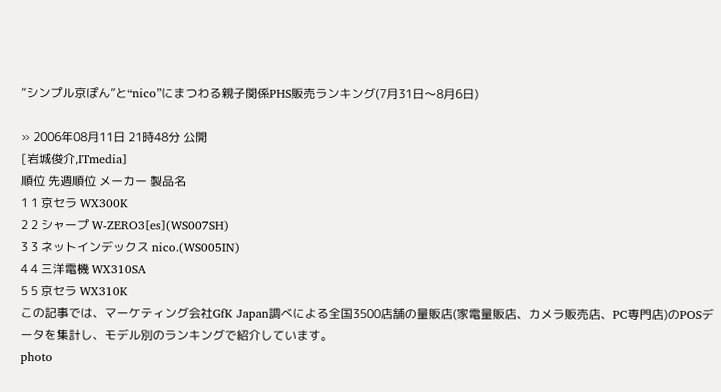“シンプル京ぽん”と“nico”にまつわる親子関係PHS販売ランキング(7月31日〜8月6日)

» 2006年08月11日 21時48分 公開
[岩城俊介,ITmedia]
順位 先週順位 メーカー 製品名
1 1 京セラ WX300K
2 2 シャープ W-ZERO3[es](WS007SH)
3 3 ネットインデックス nico.(WS005IN)
4 4 三洋電機 WX310SA
5 5 京セラ WX310K
この記事では、マーケティング会社GfK Japan調べによる全国3500店舗の量販店(家電量販店、カメラ販売店、PC専門店)のPOSデータを集計し、モデル別のランキングで紹介しています。
photo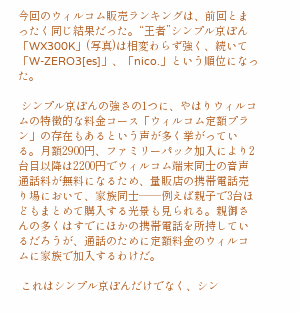今回のウィルコム販売ランキングは、前回とまったく同じ結果だった。“王者”シンプル京ぽん「WX300K」(写真)は相変わらず強く、続いて「W-ZERO3[es]」、「nico.」という順位になった。

 シンプル京ぽんの強さの1つに、やはりウィルコムの特徴的な料金コース「ウィルコム定額プラン」の存在もあるという声が多く挙がっている。月額2900円、ファミリーパック加入により2台目以降は2200円でウィルコム端末同士の音声通話料が無料になるため、量販店の携帯電話売り場において、家族同士──例えば親子で3台ほどもまとめて購入する光景も見られる。親御さんの多くはすでにほかの携帯電話を所持しているだろうが、通話のために定額料金のウィルコムに家族で加入するわけだ。

 これはシンプル京ぽんだけでなく、シン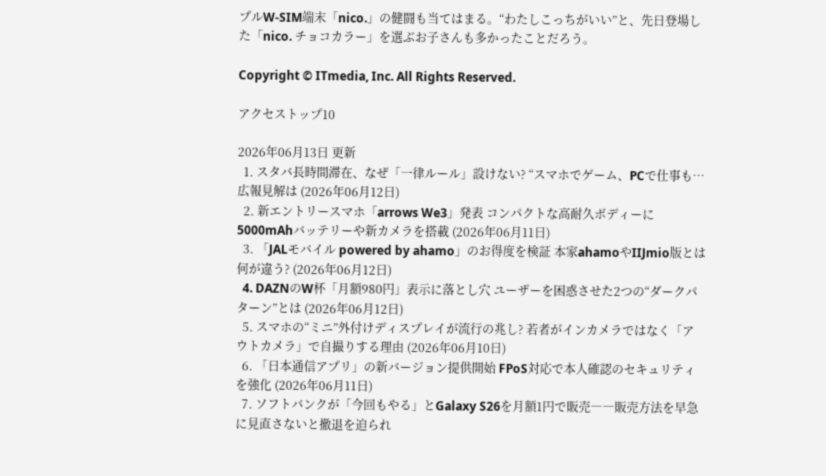プルW-SIM端末「nico.」の健闘も当てはまる。“わたしこっちがいい”と、先日登場した「nico. チョコカラー」を選ぶお子さんも多かったことだろう。

Copyright © ITmedia, Inc. All Rights Reserved.

アクセストップ10

2026年06月13日 更新
  1. スタバ長時間滞在、なぜ「一律ルール」設けない? “スマホでゲーム、PCで仕事も…広報見解は (2026年06月12日)
  2. 新エントリースマホ「arrows We3」発表 コンパクトな高耐久ボディーに5000mAhバッテリーや新カメラを搭載 (2026年06月11日)
  3. 「JALモバイル powered by ahamo」のお得度を検証 本家ahamoやIIJmio版とは何が違う? (2026年06月12日)
  4. DAZNのW杯「月額980円」表示に落とし穴 ユーザーを困惑させた2つの“ダークパターン”とは (2026年06月12日)
  5. スマホの“ミニ”外付けディスプレイが流行の兆し? 若者がインカメラではなく「アウトカメラ」で自撮りする理由 (2026年06月10日)
  6. 「日本通信アプリ」の新バージョン提供開始 FPoS対応で本人確認のセキュリティを強化 (2026年06月11日)
  7. ソフトバンクが「今回もやる」とGalaxy S26を月額1円で販売――販売方法を早急に見直さないと撤退を迫られ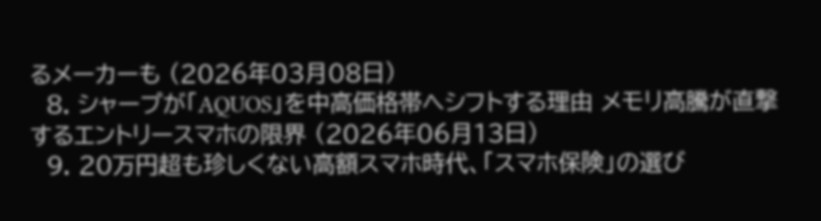るメーカーも (2026年03月08日)
  8. シャープが「AQUOS」を中高価格帯へシフトする理由 メモリ高騰が直撃するエントリースマホの限界 (2026年06月13日)
  9. 20万円超も珍しくない高額スマホ時代、「スマホ保険」の選び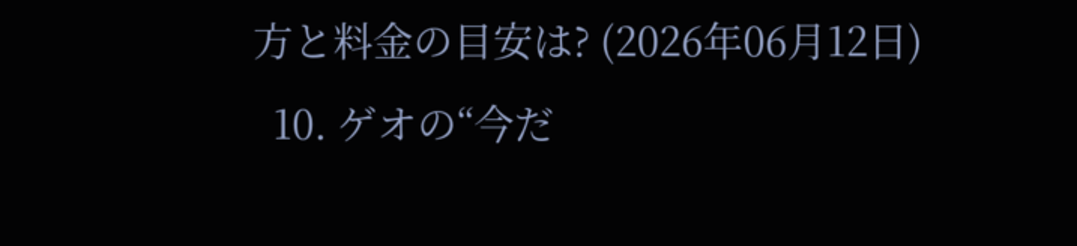方と料金の目安は? (2026年06月12日)
  10. ゲオの“今だ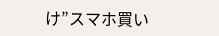け”スマホ買い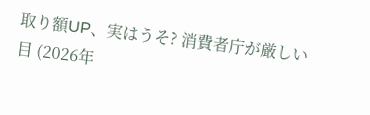取り額UP、実はうそ? 消費者庁が厳しい目 (2026年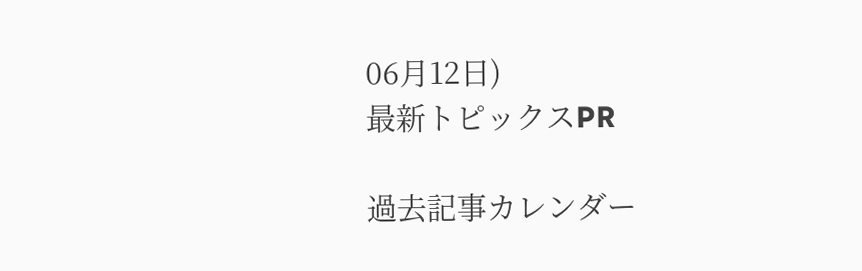06月12日)
最新トピックスPR

過去記事カレンダー